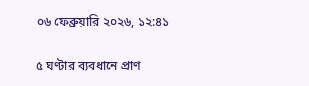০৬ ফেব্রুয়ারি ২০২৬, ১২:৪১

৫ ঘণ্টার ব্যবধানে প্রাণ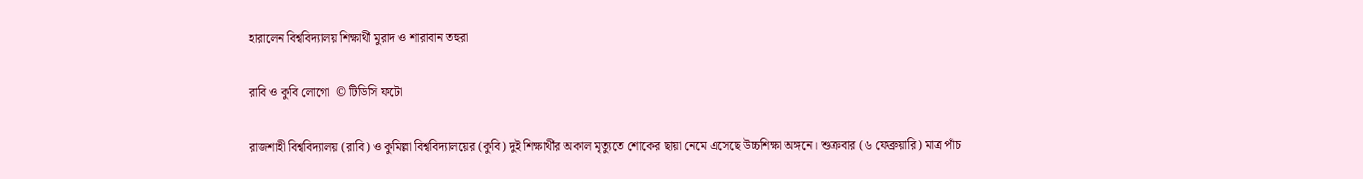হারালেন বিশ্ববিদ্যালয় শিক্ষার্থী মুরাদ ও শারাবান তহুরা

রাবি ও কুবি লোগো  © টিডিসি ফটো

রাজশাহী বিশ্ববিদ্যালয় (রাবি) ও কুমিল্লা বিশ্ববিদ্যালয়ের (কুবি) দুই শিক্ষার্থীর অকাল মৃত্যুতে শোকের ছায়া নেমে এসেছে উচ্চশিক্ষা অঙ্গনে। শুক্রবার (৬ ফেব্রুয়ারি) মাত্র পাঁচ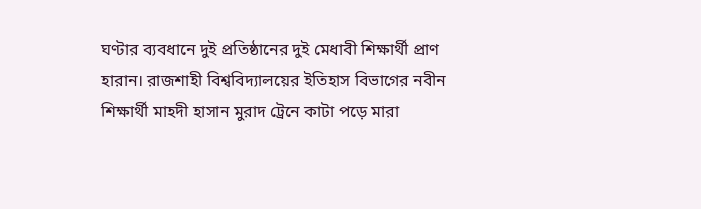ঘণ্টার ব্যবধানে দুই প্রতিষ্ঠানের দুই মেধাবী শিক্ষার্থী প্রাণ হারান। রাজশাহী বিশ্ববিদ্যালয়ের ইতিহাস বিভাগের নবীন শিক্ষার্থী মাহদী হাসান মুরাদ ট্রেনে কাটা পড়ে মারা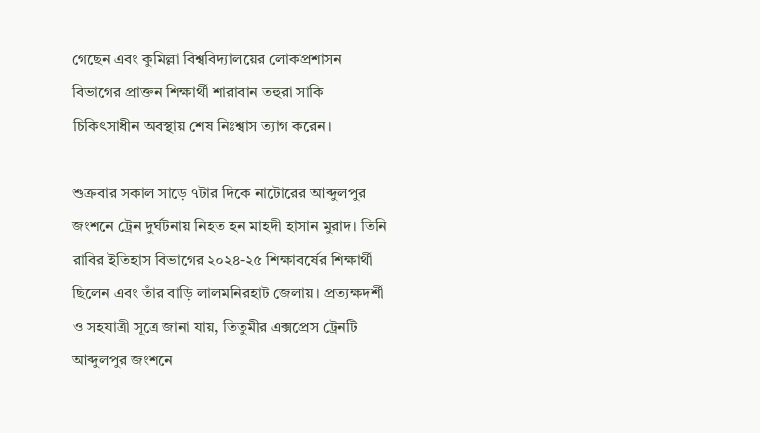গেছেন এবং কুমিল্লা বিশ্ববিদ্যালয়ের লোকপ্রশাসন বিভাগের প্রাক্তন শিক্ষার্থী শারাবান তহুরা সাকি চিকিৎসাধীন অবস্থায় শেষ নিঃশ্বাস ত্যাগ করেন।

শুক্রবার সকাল সাড়ে ৭টার দিকে নাটোরের আব্দুলপুর জংশনে ট্রেন দুর্ঘটনায় নিহত হন মাহদী হাসান মুরাদ। তিনি রাবির ইতিহাস বিভাগের ২০২৪-২৫ শিক্ষাবর্ষের শিক্ষার্থী ছিলেন এবং তাঁর বাড়ি লালমনিরহাট জেলায়। প্রত্যক্ষদর্শী ও সহযাত্রী সূত্রে জানা যায়, তিতুমীর এক্সপ্রেস ট্রেনটি আব্দুলপুর জংশনে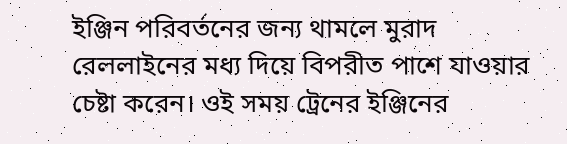ইঞ্জিন পরিবর্তনের জন্য থামলে মুরাদ রেললাইনের মধ্য দিয়ে বিপরীত পাশে যাওয়ার চেষ্টা করেন। ওই সময় ট্রেনের ইঞ্জিনের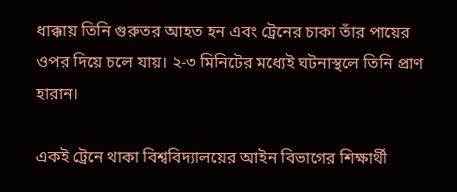ধাক্কায় তিনি গুরুতর আহত হন এবং ট্রেনের চাকা তাঁর পায়ের ওপর দিয়ে চলে যায়। ২-৩ মিনিটের মধ্যেই ঘটনাস্থলে তিনি প্রাণ হারান।

একই ট্রেনে থাকা বিশ্ববিদ্যালয়ের আইন বিভাগের শিক্ষার্থী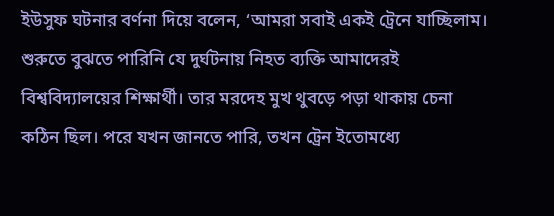ইউসুফ ঘটনার বর্ণনা দিয়ে বলেন, ‘আমরা সবাই একই ট্রেনে যাচ্ছিলাম। শুরুতে বুঝতে পারিনি যে দুর্ঘটনায় নিহত ব্যক্তি আমাদেরই বিশ্ববিদ্যালয়ের শিক্ষার্থী। তার মরদেহ মুখ থুবড়ে পড়া থাকায় চেনা কঠিন ছিল। পরে যখন জানতে পারি, তখন ট্রেন ইতোমধ্যে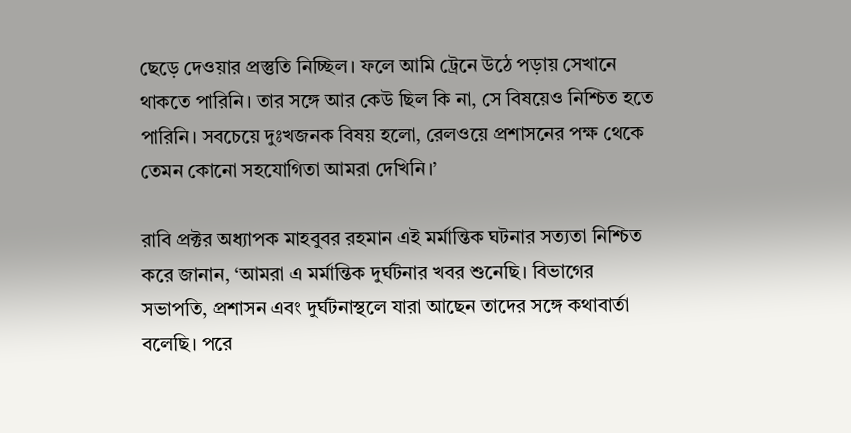ছেড়ে দেওয়ার প্রস্তুতি নিচ্ছিল। ফলে আমি ট্রেনে উঠে পড়ায় সেখানে থাকতে পারিনি। তার সঙ্গে আর কেউ ছিল কি না, সে বিষয়েও নিশ্চিত হতে পারিনি। সবচেয়ে দুঃখজনক বিষয় হলো, রেলওয়ে প্রশাসনের পক্ষ থেকে তেমন কোনো সহযোগিতা আমরা দেখিনি।’

রাবি প্রক্টর অধ্যাপক মাহবুবর রহমান এই মর্মান্তিক ঘটনার সত্যতা নিশ্চিত করে জানান, ‘আমরা এ মর্মান্তিক দুর্ঘটনার খবর শুনেছি। বিভাগের সভাপতি, প্রশাসন এবং দুর্ঘটনাস্থলে যারা আছেন তাদের সঙ্গে কথাবার্তা বলেছি। পরে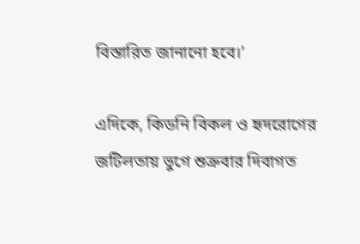বিস্তারিত জানানো হবে।’

এদিকে, কিডনি বিকল ও হৃদরোগের জটিলতায় ভুগে শুক্রবার দিবাগত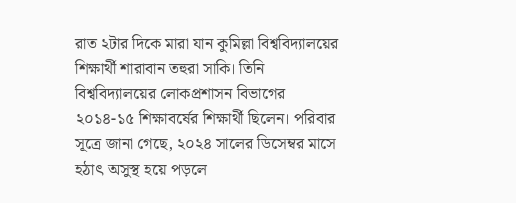রাত ২টার দিকে মারা যান কুমিল্লা বিশ্ববিদ্যালয়ের শিক্ষার্থী শারাবান তহুরা সাকি। তিনি বিশ্ববিদ্যালয়ের লোকপ্রশাসন বিভাগের ২০১৪-১৫ শিক্ষাবর্ষের শিক্ষার্থী ছিলেন। পরিবার সূত্রে জানা গেছে, ২০২৪ সালের ডিসেম্বর মাসে হঠাৎ অসুস্থ হয়ে পড়লে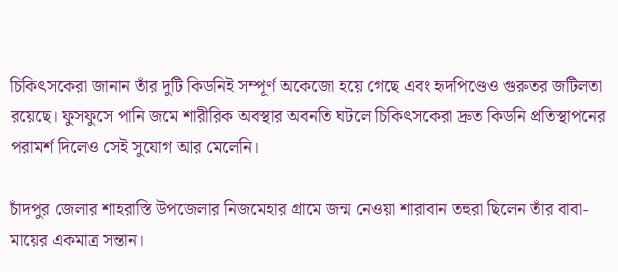চিকিৎসকেরা জানান তাঁর দুটি কিডনিই সম্পূর্ণ অকেজো হয়ে গেছে এবং হৃদপিণ্ডেও গুরুতর জটিলতা রয়েছে। ফুসফুসে পানি জমে শারীরিক অবস্থার অবনতি ঘটলে চিকিৎসকেরা দ্রুত কিডনি প্রতিস্থাপনের পরামর্শ দিলেও সেই সুযোগ আর মেলেনি।

চাঁদপুর জেলার শাহরাস্তি উপজেলার নিজমেহার গ্রামে জন্ম নেওয়া শারাবান তহুরা ছিলেন তাঁর বাবা-মায়ের একমাত্র সন্তান।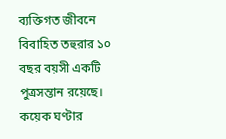ব্যক্তিগত জীবনে বিবাহিত তহুরার ১০ বছর বয়সী একটি পুত্রসন্তান রয়েছে। কয়েক ঘণ্টার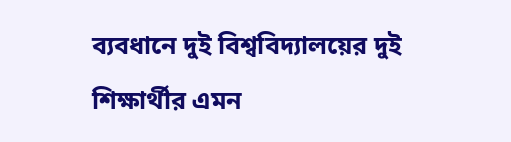ব্যবধানে দুই বিশ্ববিদ্যালয়ের দুই শিক্ষার্থীর এমন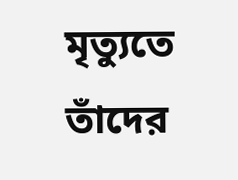মৃত্যুতে তাঁদের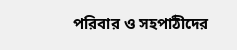পরিবার ও সহপাঠীদের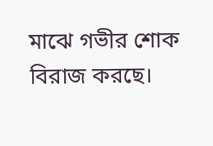মাঝে গভীর শোক বিরাজ করছে।